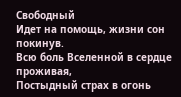Свободный
Идет на помощь, жизни сон покинув.
Всю боль Вселенной в сердце проживая,
Постыдный страх в огонь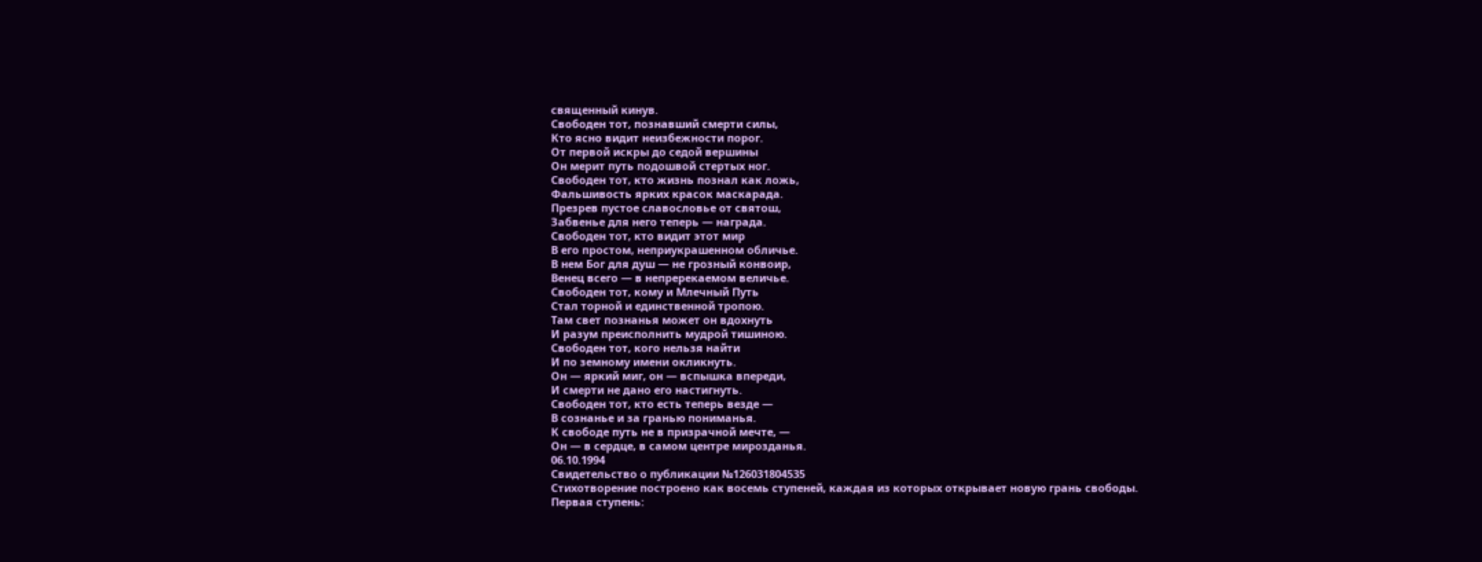священный кинув.
Свободен тот, познавший смерти силы,
Кто ясно видит неизбежности порог.
От первой искры до седой вершины
Он мерит путь подошвой стертых ног.
Свободен тот, кто жизнь познал как ложь,
Фальшивость ярких красок маскарада.
Презрев пустое славословье от святош,
Забвенье для него теперь — награда.
Свободен тот, кто видит этот мир
В его простом, неприукрашенном обличье.
В нем Бог для душ — не грозный конвоир,
Венец всего — в непререкаемом величье.
Свободен тот, кому и Млечный Путь
Стал торной и единственной тропою.
Там свет познанья может он вдохнуть
И разум преисполнить мудрой тишиною.
Свободен тот, кого нельзя найти
И по земному имени окликнуть.
Он — яркий миг, он — вспышка впереди,
И смерти не дано его настигнуть.
Свободен тот, кто есть теперь везде —
В сознанье и за гранью пониманья.
К свободе путь не в призрачной мечте, —
Он — в сердце, в самом центре мирозданья.
06.10.1994
Свидетельство о публикации №126031804535
Стихотворение построено как восемь ступеней, каждая из которых открывает новую грань свободы.
Первая ступень: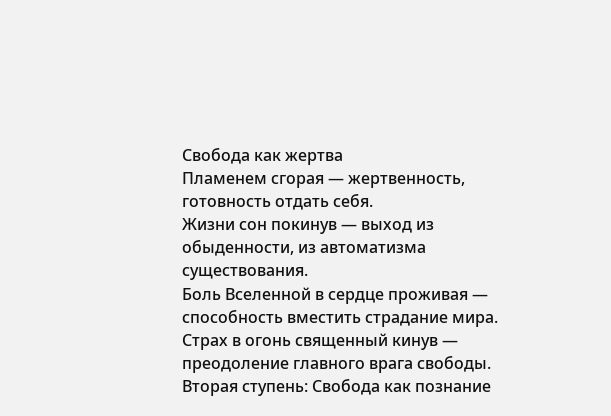Свобода как жертва
Пламенем сгорая — жертвенность, готовность отдать себя.
Жизни сон покинув — выход из обыденности, из автоматизма существования.
Боль Вселенной в сердце проживая — способность вместить страдание мира.
Страх в огонь священный кинув — преодоление главного врага свободы.
Вторая ступень: Свобода как познание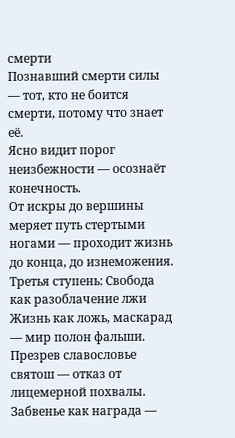смерти
Познавший смерти силы — тот, кто не боится смерти, потому что знает её.
Ясно видит порог неизбежности — осознаёт конечность.
От искры до вершины меряет путь стертыми ногами — проходит жизнь до конца, до изнеможения.
Третья ступень: Свобода как разоблачение лжи
Жизнь как ложь, маскарад — мир полон фальши.
Презрев славословье святош — отказ от лицемерной похвалы.
Забвенье как награда —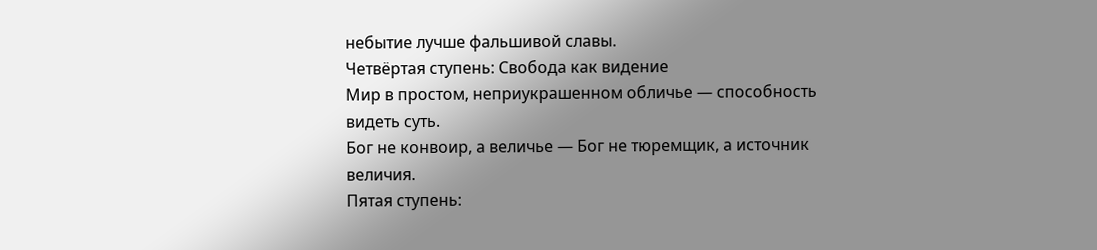небытие лучше фальшивой славы.
Четвёртая ступень: Свобода как видение
Мир в простом, неприукрашенном обличье — способность видеть суть.
Бог не конвоир, а величье — Бог не тюремщик, а источник величия.
Пятая ступень: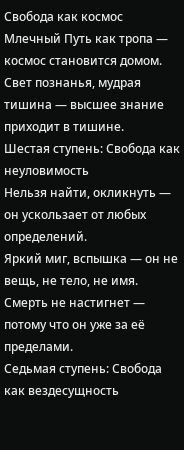Свобода как космос
Млечный Путь как тропа — космос становится домом.
Свет познанья, мудрая тишина — высшее знание приходит в тишине.
Шестая ступень: Свобода как неуловимость
Нельзя найти, окликнуть — он ускользает от любых определений.
Яркий миг, вспышка — он не вещь, не тело, не имя.
Смерть не настигнет — потому что он уже за её пределами.
Седьмая ступень: Свобода как вездесущность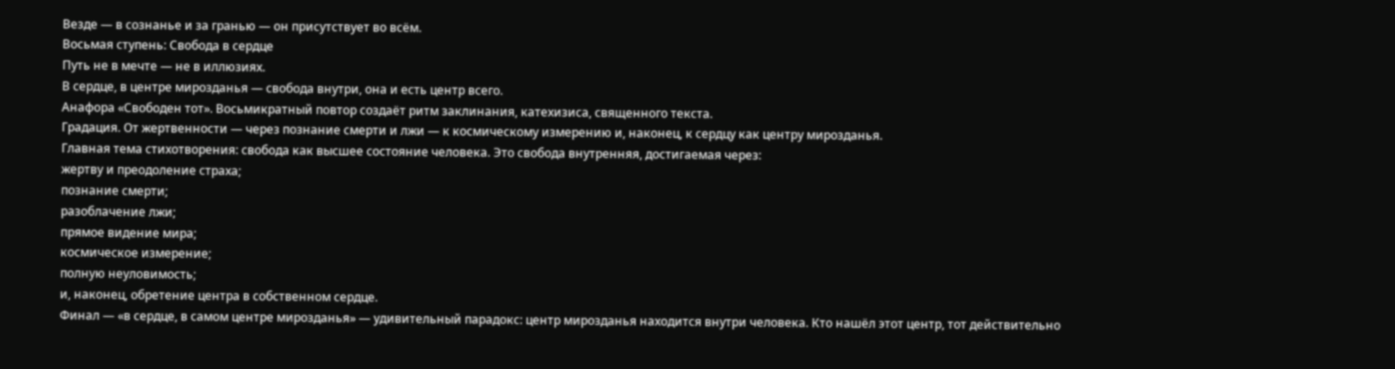Везде — в сознанье и за гранью — он присутствует во всём.
Восьмая ступень: Свобода в сердце
Путь не в мечте — не в иллюзиях.
В сердце, в центре мирозданья — свобода внутри, она и есть центр всего.
Анафора «Свободен тот». Восьмикратный повтор создаёт ритм заклинания, катехизиса, священного текста.
Градация. От жертвенности — через познание смерти и лжи — к космическому измерению и, наконец, к сердцу как центру мирозданья.
Главная тема стихотворения: свобода как высшее состояние человека. Это свобода внутренняя, достигаемая через:
жертву и преодоление страха;
познание смерти;
разоблачение лжи;
прямое видение мира;
космическое измерение;
полную неуловимость;
и, наконец, обретение центра в собственном сердце.
Финал — «в сердце, в самом центре мирозданья» — удивительный парадокс: центр мирозданья находится внутри человека. Кто нашёл этот центр, тот действительно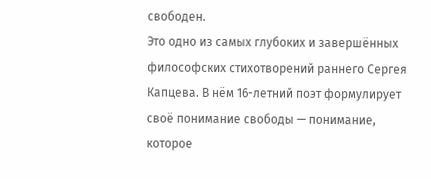свободен.
Это одно из самых глубоких и завершённых философских стихотворений раннего Сергея Капцева. В нём 16-летний поэт формулирует своё понимание свободы — понимание, которое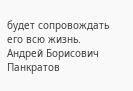будет сопровождать его всю жизнь.
Андрей Борисович Панкратов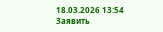18.03.2026 13:54 Заявить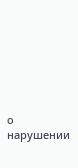о нарушении